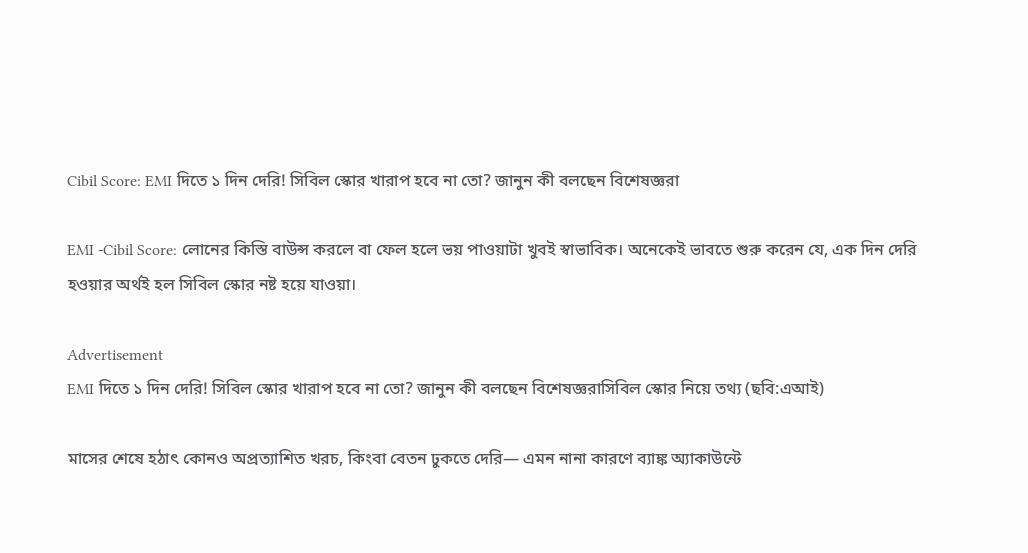Cibil Score: EMI দিতে ১ দিন দেরি! সিবিল স্কোর খারাপ হবে না তো? জানুন কী বলছেন বিশেষজ্ঞরা

EMI -Cibil Score: লোনের কিস্তি বাউন্স করলে বা ফেল হলে ভয় পাওয়াটা খুবই স্বাভাবিক। অনেকেই ভাবতে শুরু করেন যে, এক দিন দেরি হওয়ার অর্থই হল সিবিল স্কোর নষ্ট হয়ে যাওয়া।

Advertisement
EMI দিতে ১ দিন দেরি! সিবিল স্কোর খারাপ হবে না তো? জানুন কী বলছেন বিশেষজ্ঞরাসিবিল স্কোর নিয়ে তথ্য (ছবি:এআই)

মাসের শেষে হঠাৎ কোনও অপ্রত্যাশিত খরচ, কিংবা বেতন ঢুকতে দেরি— এমন নানা কারণে ব্যাঙ্ক অ্যাকাউন্টে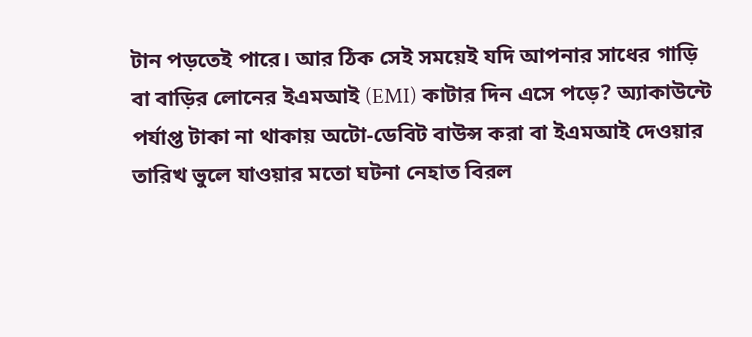টান পড়তেই পারে। আর ঠিক সেই সময়েই যদি আপনার সাধের গাড়ি বা বাড়ির লোনের ইএমআই (EMI) কাটার দিন এসে পড়ে? অ্যাকাউন্টে পর্যাপ্ত টাকা না থাকায় অটো-ডেবিট বাউন্স করা বা ইএমআই দেওয়ার তারিখ ভুলে যাওয়ার মতো ঘটনা নেহাত বিরল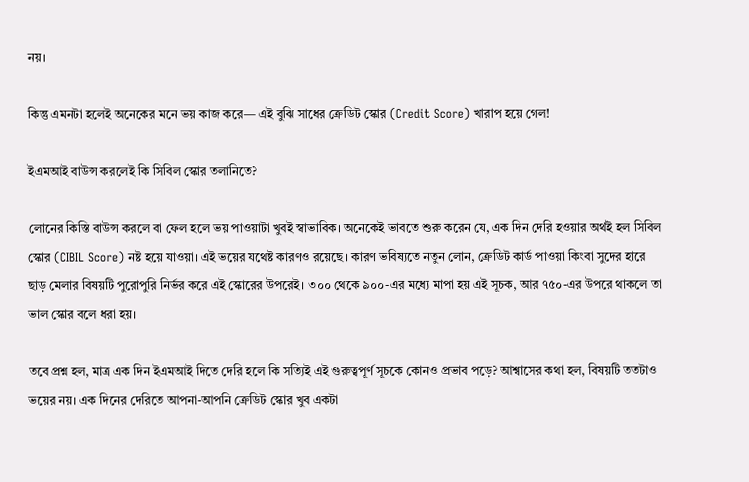নয়।

কিন্তু এমনটা হলেই অনেকের মনে ভয় কাজ করে— এই বুঝি সাধের ক্রেডিট স্কোর (Credit Score) খারাপ হয়ে গেল!

ইএমআই বাউন্স করলেই কি সিবিল স্কোর তলানিতে?

লোনের কিস্তি বাউন্স করলে বা ফেল হলে ভয় পাওয়াটা খুবই স্বাভাবিক। অনেকেই ভাবতে শুরু করেন যে, এক দিন দেরি হওয়ার অর্থই হল সিবিল স্কোর (CIBIL Score) নষ্ট হয়ে যাওয়া। এই ভয়ের যথেষ্ট কারণও রয়েছে। কারণ ভবিষ্যতে নতুন লোন, ক্রেডিট কার্ড পাওয়া কিংবা সুদের হারে ছাড় মেলার বিষয়টি পুরোপুরি নির্ভর করে এই স্কোরের উপরেই। ৩‌০০ থেকে ৯০০-এর মধ্যে মাপা হয় এই সূচক, আর ৭৫০-এর উপরে থাকলে তা ভাল স্কোর বলে ধরা হয়।

তবে প্রশ্ন হল, মাত্র এক দিন ইএমআই দিতে দেরি হলে কি সত্যিই এই গুরুত্বপূর্ণ সূচকে কোনও প্রভাব পড়ে? আশ্বাসের কথা হল, বিষয়টি ততটাও ভয়ের নয়। এক দিনের দেরিতে আপনা-আপনি ক্রেডিট স্কোর খুব একটা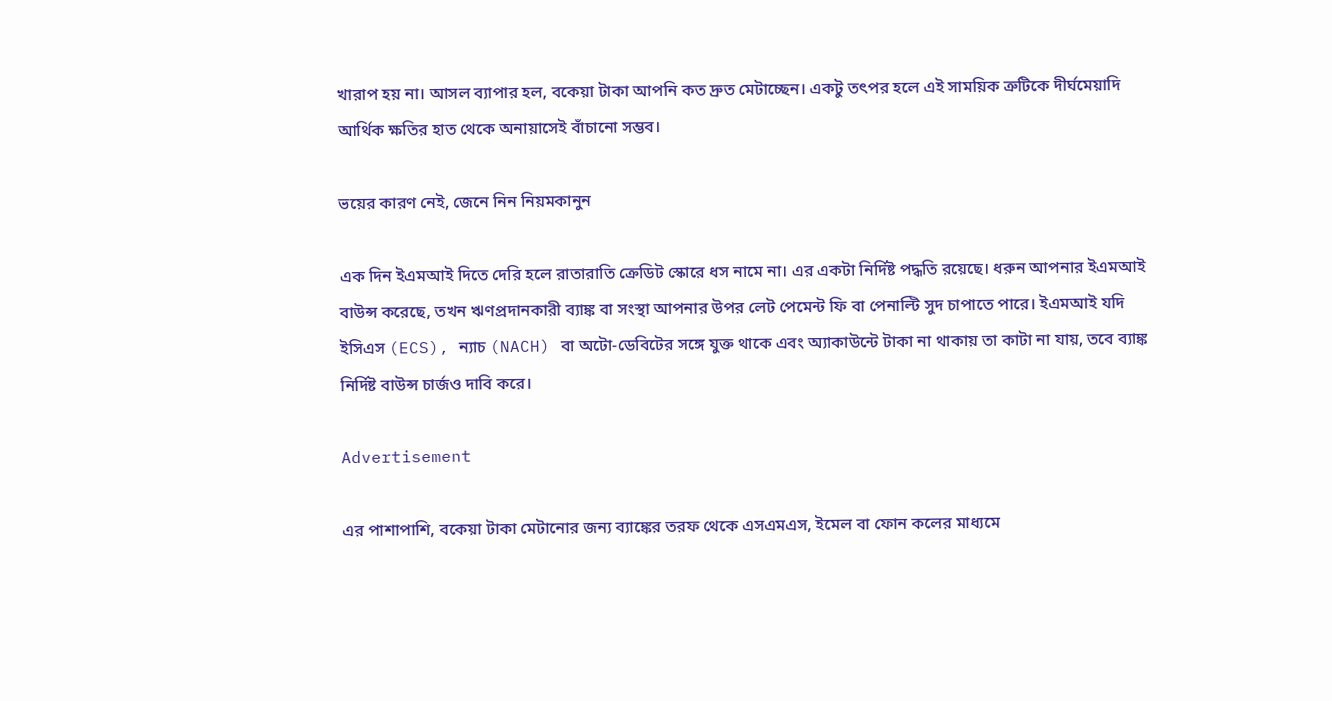খারাপ হয় না। আসল ব্যাপার হল, বকেয়া টাকা আপনি কত দ্রুত মেটাচ্ছেন। একটু তৎপর হলে এই সাময়িক ত্রুটিকে দীর্ঘমেয়াদি আর্থিক ক্ষতির হাত থেকে অনায়াসেই বাঁচানো সম্ভব।

ভয়ের কারণ নেই, জেনে নিন নিয়মকানুন

এক দিন ইএমআই দিতে দেরি হলে রাতারাতি ক্রেডিট স্কোরে ধস নামে না। এর একটা নির্দিষ্ট পদ্ধতি রয়েছে। ধরুন আপনার ইএমআই বাউন্স করেছে, তখন ঋণপ্রদানকারী ব্যাঙ্ক বা সংস্থা আপনার উপর লেট পেমেন্ট ফি বা পেনাল্টি সুদ চাপাতে পারে। ইএমআই যদি ইসিএস (ECS), ন্যাচ (NACH) বা অটো-ডেবিটের সঙ্গে যুক্ত থাকে এবং অ্যাকাউন্টে টাকা না থাকায় তা কাটা না যায়, তবে ব্যাঙ্ক নির্দিষ্ট বাউন্স চার্জও দাবি করে।

Advertisement

এর পাশাপাশি, বকেয়া টাকা মেটানোর জন্য ব্যাঙ্কের তরফ থেকে এসএমএস, ইমেল বা ফোন কলের মাধ্যমে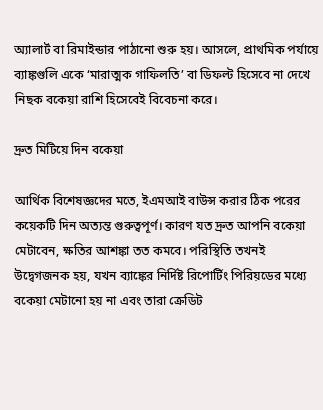অ্যালার্ট বা রিমাইন্ডার পাঠানো শুরু হয়। আসলে, প্রাথমিক পর্যায়ে ব্যাঙ্কগুলি একে ‘মারাত্মক গাফিলতি’ বা ডিফল্ট হিসেবে না দেখে নিছক বকেয়া রাশি হিসেবেই বিবেচনা করে।

দ্রুত মিটিয়ে দিন বকেয়া

আর্থিক বিশেষজ্ঞদের মতে, ইএমআই বাউন্স করার ঠিক পরের কয়েকটি দিন অত্যন্ত গুরুত্বপূর্ণ। কারণ যত দ্রুত আপনি বকেয়া মেটাবেন, ক্ষতির আশঙ্কা তত কমবে। পরিস্থিতি তখনই উদ্বেগজনক হয়, যখন ব্যাঙ্কের নির্দিষ্ট রিপোর্টিং পিরিয়ডের মধ্যে বকেয়া মেটানো হয় না এবং তারা ক্রেডিট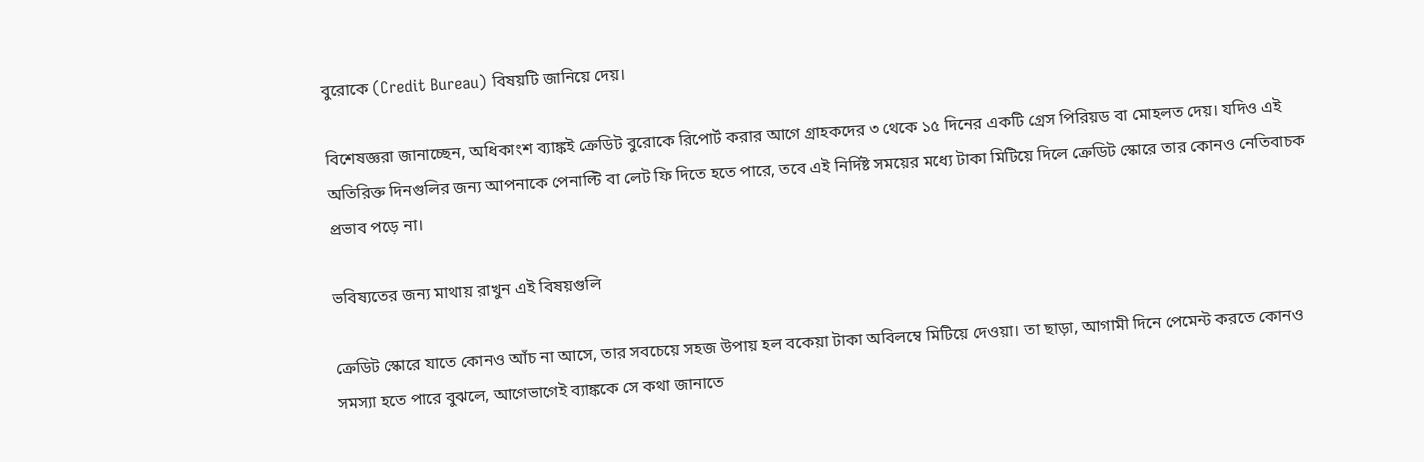বুরোকে (Credit Bureau) বিষয়টি জানিয়ে দেয়।

বিশেষজ্ঞরা জানাচ্ছেন, অধিকাংশ ব্যাঙ্কই ক্রেডিট বুরোকে রিপোর্ট করার আগে গ্রাহকদের ৩ থেকে ১৫ দিনের একটি গ্রেস পিরিয়ড বা মোহলত দেয়। যদিও এই অতিরিক্ত দিনগুলির জন্য আপনাকে পেনাল্টি বা লেট ফি দিতে হতে পারে, তবে এই নির্দিষ্ট সময়ের মধ্যে টাকা মিটিয়ে দিলে ক্রেডিট স্কোরে তার কোনও নেতিবাচক প্রভাব পড়ে না।

ভবিষ্যতের জন্য মাথায় রাখুন এই বিষয়গুলি

ক্রেডিট স্কোরে যাতে কোনও আঁচ না আসে, তার সবচেয়ে সহজ উপায় হল বকেয়া টাকা অবিলম্বে মিটিয়ে দেওয়া। তা ছাড়া, আগামী দিনে পেমেন্ট করতে কোনও সমস্যা হতে পারে বুঝলে, আগেভাগেই ব্যাঙ্ককে সে কথা জানাতে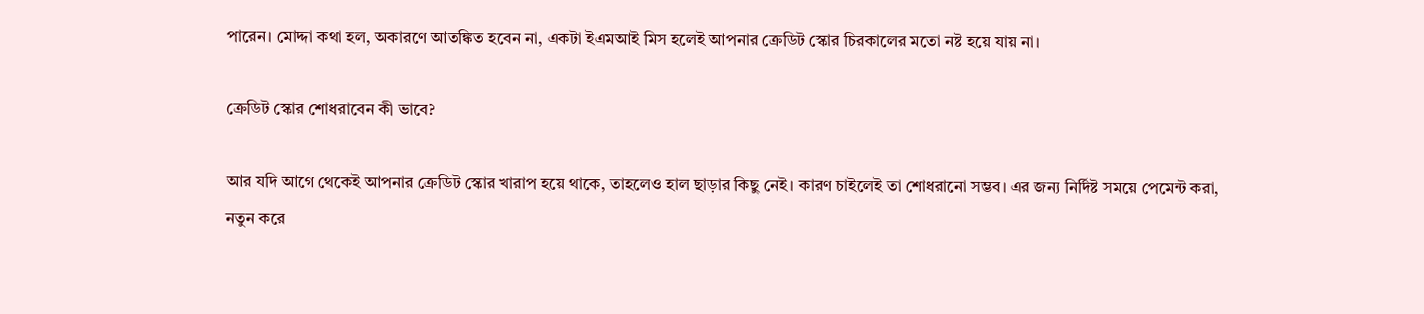পারেন। মোদ্দা কথা হল, অকারণে আতঙ্কিত হবেন না, একটা ইএমআই মিস হলেই আপনার ক্রেডিট স্কোর চিরকালের মতো নষ্ট হয়ে যায় না।

ক্রেডিট স্কোর শোধরাবেন কী ভাবে?

আর যদি আগে থেকেই আপনার ক্রেডিট স্কোর খারাপ হয়ে থাকে, তাহলেও হাল ছাড়ার কিছু নেই। কারণ চাইলেই তা শোধরানো সম্ভব। এর জন্য নির্দিষ্ট সময়ে পেমেন্ট করা, নতুন করে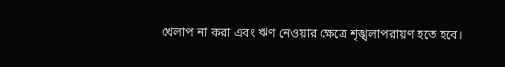খেলাপ না করা এবং ঋণ নেওয়ার ক্ষেত্রে শৃঙ্খলাপরায়ণ হতে হবে।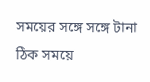সময়ের সঙ্গে সঙ্গে টানা ঠিক সময়ে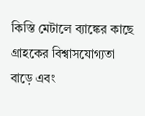কিস্তি মেটালে ব্যাঙ্কের কাছে গ্রাহকের বিশ্বাসযোগ্যতা বাড়ে এবং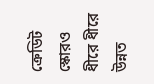ক্রেডিট স্কোরও ধীরে ধীরে উন্নত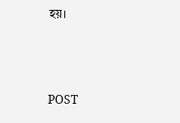হয়।



POST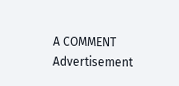A COMMENT
Advertisement